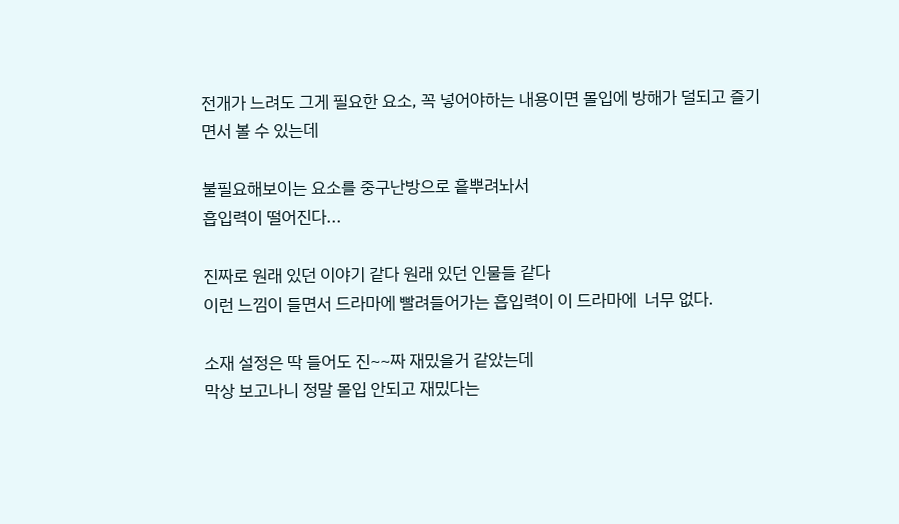전개가 느려도 그게 필요한 요소, 꼭 넣어야하는 내용이면 몰입에 방해가 덜되고 즐기면서 볼 수 있는데

불필요해보이는 요소를 중구난방으로 흩뿌려놔서
흡입력이 떨어진다...

진짜로 원래 있던 이야기 같다 원래 있던 인물들 같다
이런 느낌이 들면서 드라마에 빨려들어가는 흡입력이 이 드라마에  너무 없다.

소재 설정은 딱 들어도 진~~짜 재밌을거 같았는데
막상 보고나니 정말 몰입 안되고 재밌다는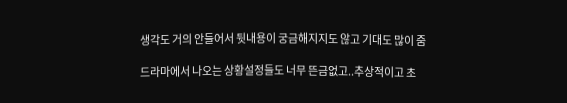생각도 거의 안들어서 뒷내용이 궁금해지지도 않고 기대도 많이 줌

드라마에서 나오는 상황설정들도 너무 뜬금없고..추상적이고 초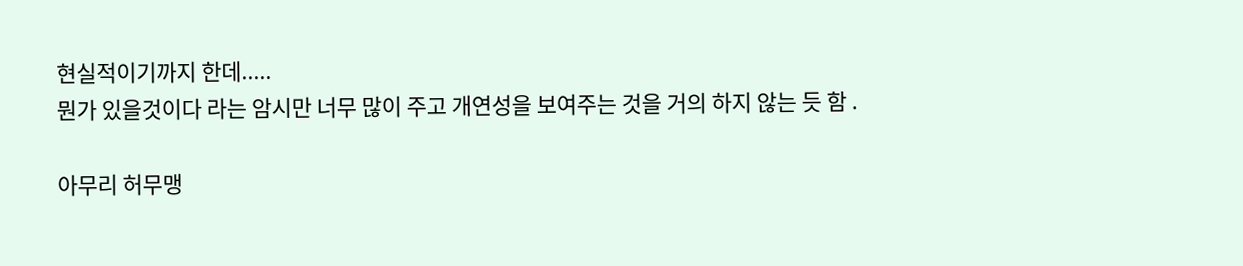현실적이기까지 한데.....
뭔가 있을것이다 라는 암시만 너무 많이 주고 개연성을 보여주는 것을 거의 하지 않는 듯 함 .

아무리 허무맹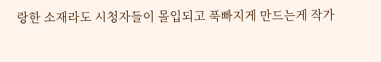랑한 소재라도 시청자들이 몰입되고 푹빠지게 만드는게 작가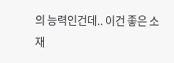의 능력인건데.. 이건 좋은 소재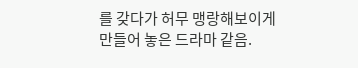를 갖다가 허무 맹랑해보이게 만들어 놓은 드라마 같음.